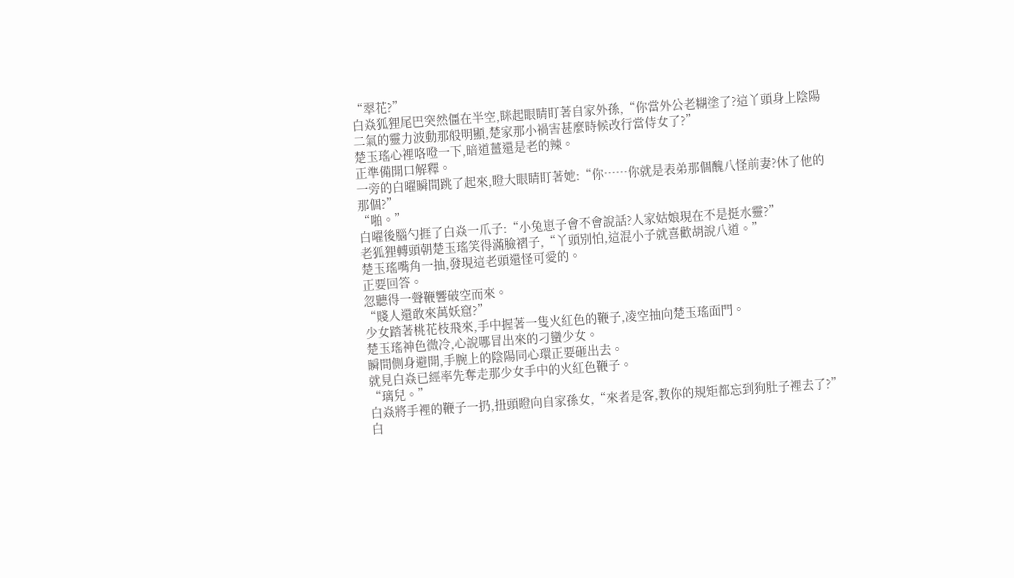“翠花?”
白焱狐狸尾巴突然僵在半空,眯起眼睛盯著自家外孫,“你當外公老糊塗了?這丫頭身上陰陽二氣的靈力波動那般明顯,楚家那小禍害甚麼時候改行當侍女了?”
楚玉瑤心裡咯噔一下,暗道薑還是老的辣。
正準備開口解釋。
一旁的白曜瞬間跳了起來,瞪大眼睛盯著她:“你……你就是表弟那個醜八怪前妻?休了他的那個?”
“啪。”
白曜後腦勺捱了白焱一爪子:“小兔崽子會不會說話?人家姑娘現在不是挺水靈?”
老狐狸轉頭朝楚玉瑤笑得滿臉褶子,“丫頭別怕,這混小子就喜歡胡說八道。”
楚玉瑤嘴角一抽,發現這老頭還怪可愛的。
正要回答。
忽聽得一聲鞭響破空而來。
“賤人還敢來萬妖窟?”
少女踏著桃花枝飛來,手中握著一隻火紅色的鞭子,凌空抽向楚玉瑤面門。
楚玉瑤神色微冷,心說哪冒出來的刁蠻少女。
瞬間側身避開,手腕上的陰陽同心環正要砸出去。
就見白焱已經率先奪走那少女手中的火紅色鞭子。
“璃兒。”
白焱將手裡的鞭子一扔,扭頭瞪向自家孫女,“來者是客,教你的規矩都忘到狗肚子裡去了?”
白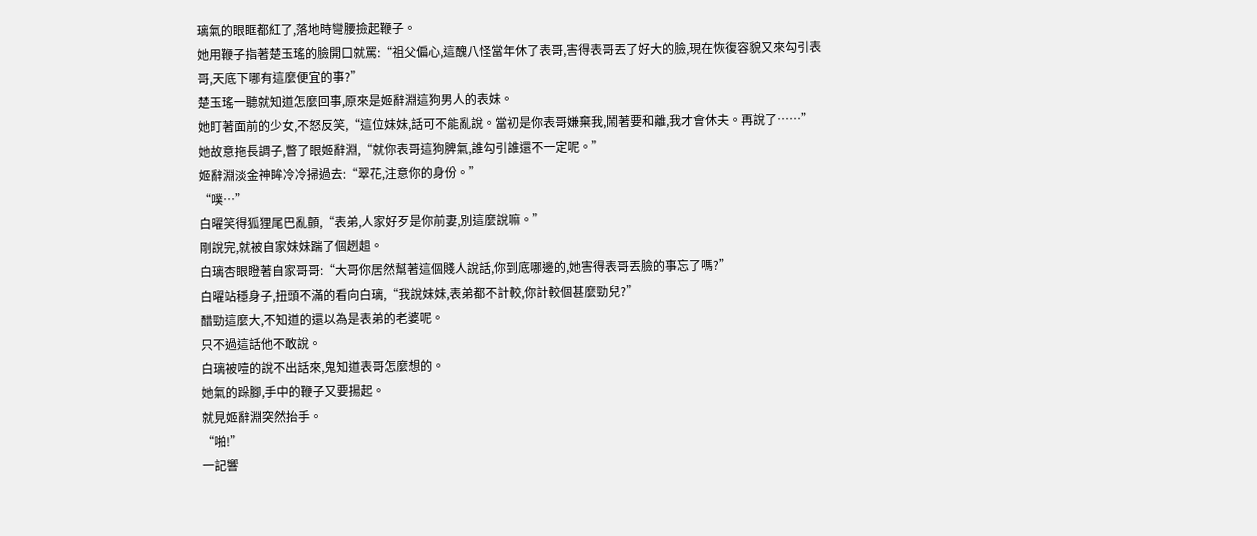璃氣的眼眶都紅了,落地時彎腰撿起鞭子。
她用鞭子指著楚玉瑤的臉開口就罵:“祖父偏心,這醜八怪當年休了表哥,害得表哥丟了好大的臉,現在恢復容貌又來勾引表哥,天底下哪有這麼便宜的事?”
楚玉瑤一聽就知道怎麼回事,原來是姬辭淵這狗男人的表妹。
她盯著面前的少女,不怒反笑,“這位妹妹,話可不能亂說。當初是你表哥嫌棄我,鬧著要和離,我才會休夫。再說了……”
她故意拖長調子,瞥了眼姬辭淵,“就你表哥這狗脾氣,誰勾引誰還不一定呢。”
姬辭淵淡金神眸冷冷掃過去:“翠花,注意你的身份。”
“噗…”
白曜笑得狐狸尾巴亂顫,“表弟,人家好歹是你前妻,別這麼說嘛。”
剛說完,就被自家妹妹踹了個趔趄。
白璃杏眼瞪著自家哥哥:“大哥你居然幫著這個賤人說話,你到底哪邊的,她害得表哥丟臉的事忘了嗎?”
白曜站穩身子,扭頭不滿的看向白璃,“我說妹妹,表弟都不計較,你計較個甚麼勁兒?”
醋勁這麼大,不知道的還以為是表弟的老婆呢。
只不過這話他不敢說。
白璃被噎的說不出話來,鬼知道表哥怎麼想的。
她氣的跺腳,手中的鞭子又要揚起。
就見姬辭淵突然抬手。
“啪!”
一記響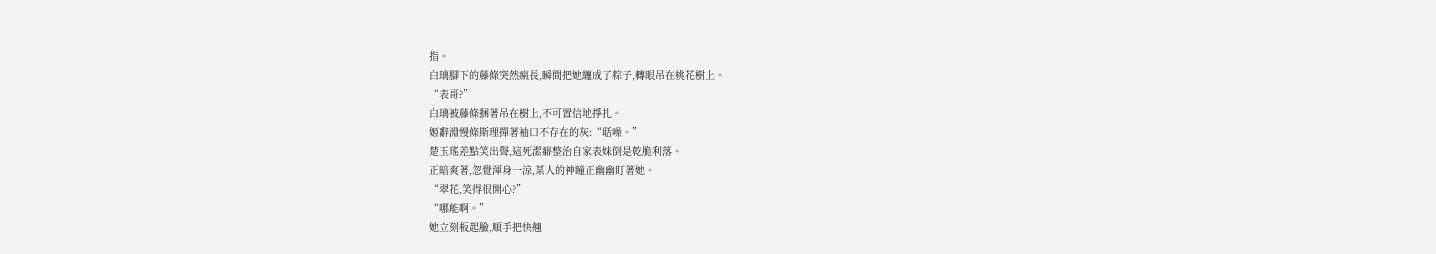指。
白璃腳下的藤條突然瘋長,瞬間把她纏成了粽子,轉眼吊在桃花樹上。
“表哥?”
白璃被藤條捆著吊在樹上,不可置信地掙扎。
姬辭淵慢條斯理撣著袖口不存在的灰:“聒噪。”
楚玉瑤差點笑出聲,這死潔癖整治自家表妹倒是乾脆利落。
正暗爽著,忽覺渾身一涼,某人的神瞳正幽幽盯著她。
“翠花,笑得很開心?”
“哪能啊。”
她立刻板起臉,順手把快翹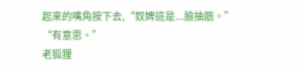起來的嘴角按下去,“奴婢這是...臉抽筋。”
“有意思。”
老狐狸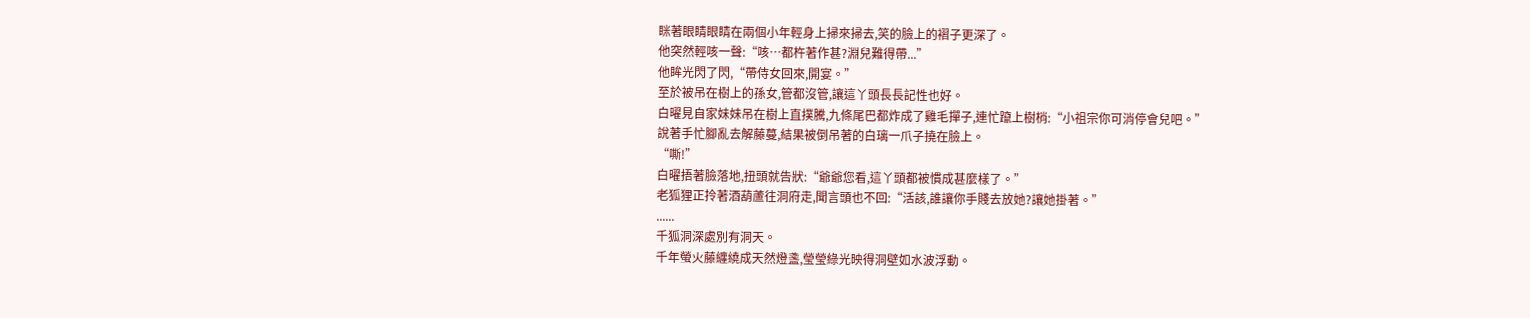眯著眼睛眼睛在兩個小年輕身上掃來掃去,笑的臉上的褶子更深了。
他突然輕咳一聲:“咳…都杵著作甚?淵兒難得帶...”
他眸光閃了閃,“帶侍女回來,開宴。”
至於被吊在樹上的孫女,管都沒管,讓這丫頭長長記性也好。
白曜見自家妹妹吊在樹上直撲騰,九條尾巴都炸成了雞毛撣子,連忙躥上樹梢:“小祖宗你可消停會兒吧。”
說著手忙腳亂去解藤蔓,結果被倒吊著的白璃一爪子撓在臉上。
“嘶!”
白曜捂著臉落地,扭頭就告狀:“爺爺您看,這丫頭都被慣成甚麼樣了。”
老狐狸正拎著酒葫蘆往洞府走,聞言頭也不回:“活該,誰讓你手賤去放她?讓她掛著。”
......
千狐洞深處別有洞天。
千年螢火藤纏繞成天然燈盞,瑩瑩綠光映得洞壁如水波浮動。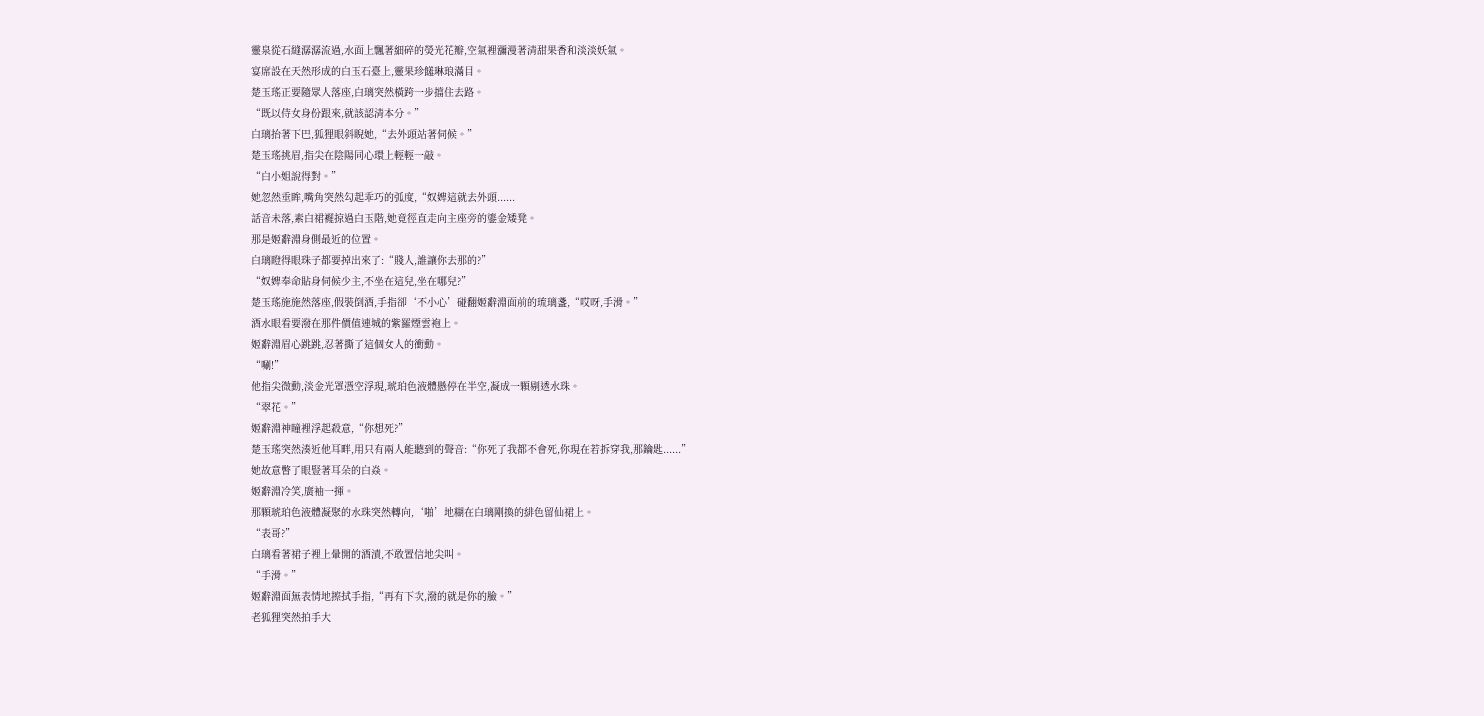靈泉從石縫潺潺流過,水面上飄著細碎的熒光花瓣,空氣裡瀰漫著清甜果香和淡淡妖氣。
宴席設在天然形成的白玉石臺上,靈果珍饈琳琅滿目。
楚玉瑤正要隨眾人落座,白璃突然橫跨一步擋住去路。
“既以侍女身份跟來,就該認清本分。”
白璃抬著下巴,狐狸眼斜睨她,“去外頭站著伺候。”
楚玉瑤挑眉,指尖在陰陽同心環上輕輕一敲。
“白小姐說得對。”
她忽然垂眸,嘴角突然勾起乖巧的弧度,“奴婢這就去外頭......
話音未落,素白裙襬掠過白玉階,她竟徑直走向主座旁的鎏金矮凳。
那是姬辭淵身側最近的位置。
白璃瞪得眼珠子都要掉出來了:“賤人,誰讓你去那的?”
“奴婢奉命貼身伺候少主,不坐在這兒,坐在哪兒?”
楚玉瑤施施然落座,假裝倒酒,手指卻‘不小心’碰翻姬辭淵面前的琉璃盞,“哎呀,手滑。”
酒水眼看要潑在那件價值連城的紫羅煙雲袍上。
姬辭淵眉心跳跳,忍著撕了這個女人的衝動。
“唰!”
他指尖微動,淡金光罩憑空浮現,琥珀色液體懸停在半空,凝成一顆剔透水珠。
“翠花。”
姬辭淵神瞳裡浮起殺意,“你想死?”
楚玉瑤突然湊近他耳畔,用只有兩人能聽到的聲音:“你死了我都不會死,你現在若拆穿我,那鑰匙......”
她故意瞥了眼豎著耳朵的白焱。
姬辭淵冷笑,廣袖一揮。
那顆琥珀色液體凝聚的水珠突然轉向,‘啪’地糊在白璃剛換的緋色留仙裙上。
“表哥?”
白璃看著裙子裡上暈開的酒漬,不敢置信地尖叫。
“手滑。”
姬辭淵面無表情地擦拭手指,“再有下次,潑的就是你的臉。”
老狐狸突然拍手大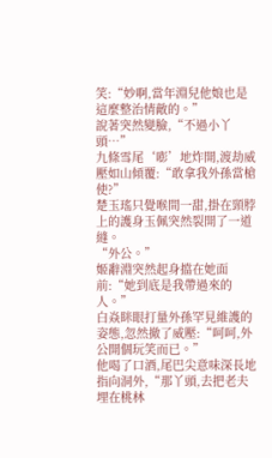笑:“妙啊,當年淵兒他娘也是這麼整治情敵的。”
說著突然變臉,“不過小丫頭…”
九條雪尾‘嘭’地炸開,渡劫威壓如山傾覆:“敢拿我外孫當槍使?”
楚玉瑤只覺喉間一甜,掛在頸脖上的護身玉佩突然裂開了一道縫。
“外公。”
姬辭淵突然起身擋在她面前:“她到底是我帶過來的人。”
白焱眯眼打量外孫罕見維護的姿態,忽然撤了威壓:“呵呵,外公開個玩笑而已。”
他喝了口酒,尾巴尖意味深長地指向洞外,“那丫頭,去把老夫埋在桃林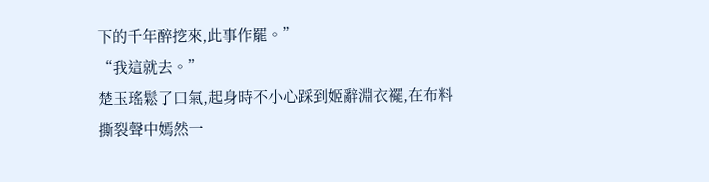下的千年醉挖來,此事作罷。”
“我這就去。”
楚玉瑤鬆了口氣,起身時不小心踩到姬辭淵衣襬,在布料撕裂聲中嫣然一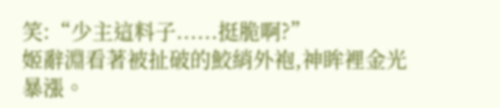笑:“少主這料子......挺脆啊?”
姬辭淵看著被扯破的鮫綃外袍,神眸裡金光暴漲。